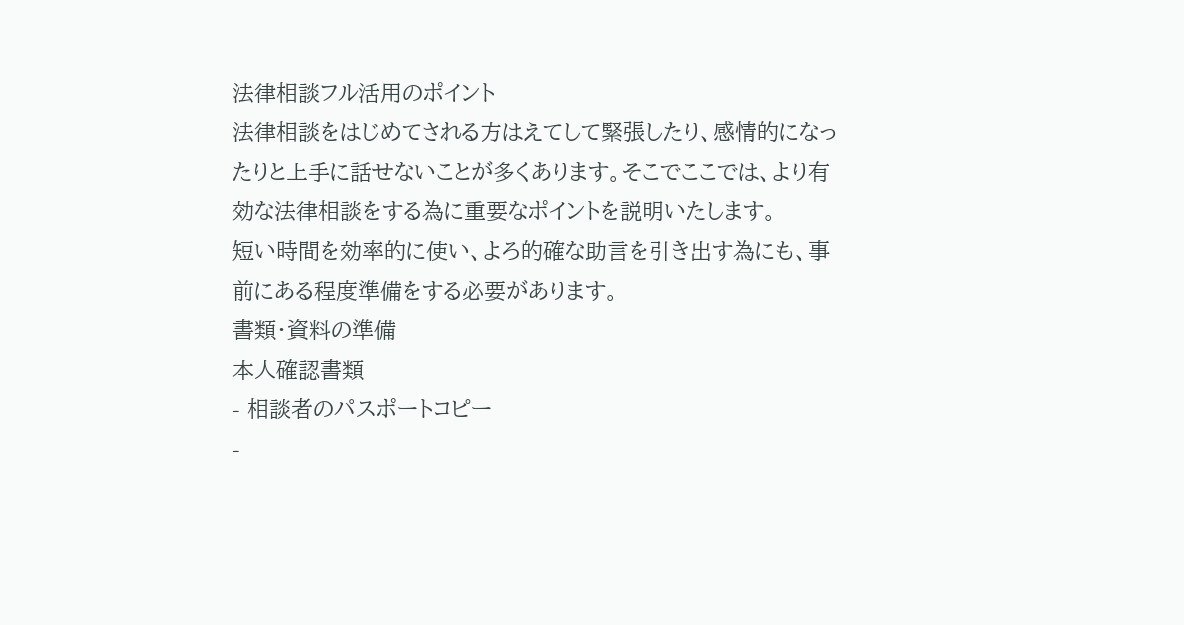法律相談フル活用のポイント
法律相談をはじめてされる方はえてして緊張したり、感情的になったりと上手に話せないことが多くあります。そこでここでは、より有効な法律相談をする為に重要なポイントを説明いたします。
短い時間を効率的に使い、よろ的確な助言を引き出す為にも、事前にある程度準備をする必要があります。
書類・資料の準備
本人確認書類
- 相談者のパスポートコピー
-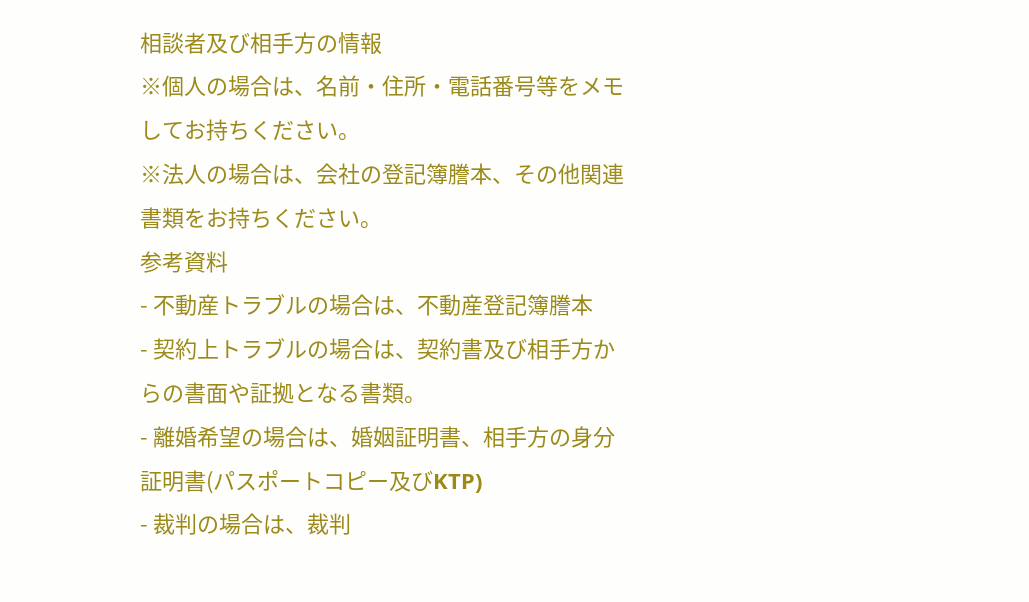相談者及び相手方の情報
※個人の場合は、名前・住所・電話番号等をメモしてお持ちください。
※法人の場合は、会社の登記簿謄本、その他関連書類をお持ちください。
参考資料
- 不動産トラブルの場合は、不動産登記簿謄本
- 契約上トラブルの場合は、契約書及び相手方からの書面や証拠となる書類。
- 離婚希望の場合は、婚姻証明書、相手方の身分証明書(パスポートコピー及びKTP)
- 裁判の場合は、裁判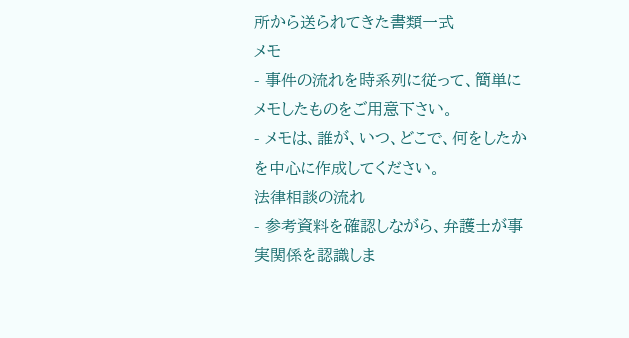所から送られてきた書類一式
メモ
- 事件の流れを時系列に従って、簡単にメモしたものをご用意下さい。
- メモは、誰が、いつ、どこで、何をしたかを中心に作成してください。
法律相談の流れ
- 参考資料を確認しながら、弁護士が事実関係を認識しま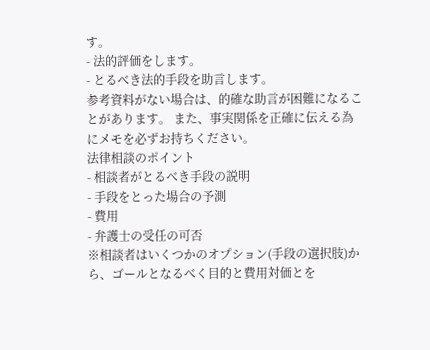す。
- 法的評価をします。
- とるべき法的手段を助言します。
参考資料がない場合は、的確な助言が困難になることがあります。 また、事実関係を正確に伝える為にメモを必ずお持ちください。
法律相談のポイント
- 相談者がとるべき手段の説明
- 手段をとった場合の予測
- 費用
- 弁護士の受任の可否
※相談者はいくつかのオプション(手段の選択肢)から、ゴールとなるべく目的と費用対価とを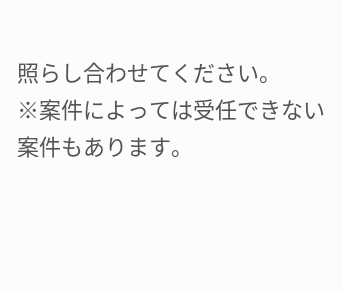照らし合わせてください。
※案件によっては受任できない案件もあります。